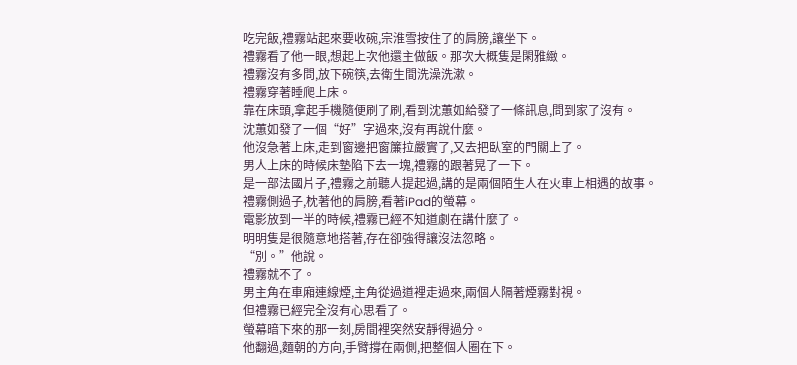吃完飯,禮霧站起來要收碗,宗淮雪按住了的肩膀,讓坐下。
禮霧看了他一眼,想起上次他還主做飯。那次大概隻是閑雅緻。
禮霧沒有多問,放下碗筷,去衛生間洗澡洗漱。
禮霧穿著睡爬上床。
靠在床頭,拿起手機隨便刷了刷,看到沈蕙如給發了一條訊息,問到家了沒有。
沈蕙如發了一個“好”字過來,沒有再說什麼。
他沒急著上床,走到窗邊把窗簾拉嚴實了,又去把臥室的門關上了。
男人上床的時候床墊陷下去一塊,禮霧的跟著晃了一下。
是一部法國片子,禮霧之前聽人提起過,講的是兩個陌生人在火車上相遇的故事。
禮霧側過子,枕著他的肩膀,看著iPad的螢幕。
電影放到一半的時候,禮霧已經不知道劇在講什麼了。
明明隻是很隨意地搭著,存在卻強得讓沒法忽略。
“別。”他說。
禮霧就不了。
男主角在車廂連線煙,主角從過道裡走過來,兩個人隔著煙霧對視。
但禮霧已經完全沒有心思看了。
螢幕暗下來的那一刻,房間裡突然安靜得過分。
他翻過,麵朝的方向,手臂撐在兩側,把整個人圈在下。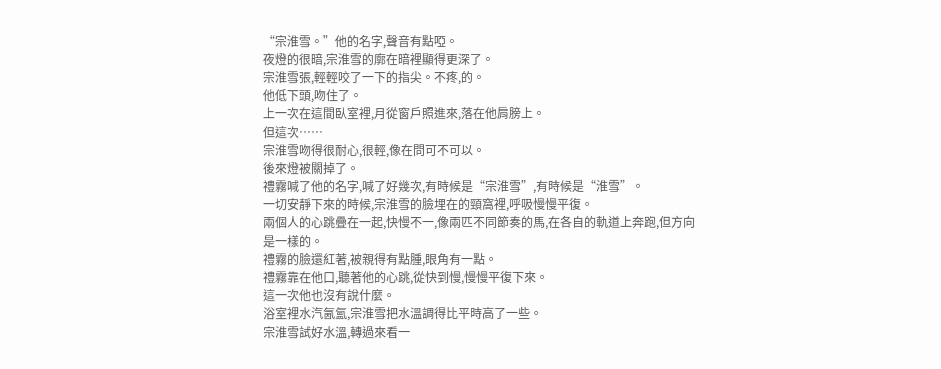“宗淮雪。”他的名字,聲音有點啞。
夜燈的很暗,宗淮雪的廓在暗裡顯得更深了。
宗淮雪張,輕輕咬了一下的指尖。不疼,的。
他低下頭,吻住了。
上一次在這間臥室裡,月從窗戶照進來,落在他肩膀上。
但這次……
宗淮雪吻得很耐心,很輕,像在問可不可以。
後來燈被關掉了。
禮霧喊了他的名字,喊了好幾次,有時候是“宗淮雪”,有時候是“淮雪”。
一切安靜下來的時候,宗淮雪的臉埋在的頸窩裡,呼吸慢慢平復。
兩個人的心跳疊在一起,快慢不一,像兩匹不同節奏的馬,在各自的軌道上奔跑,但方向是一樣的。
禮霧的臉還紅著,被親得有點腫,眼角有一點。
禮霧靠在他口,聽著他的心跳,從快到慢,慢慢平復下來。
這一次他也沒有說什麼。
浴室裡水汽氤氳,宗淮雪把水溫調得比平時高了一些。
宗淮雪試好水溫,轉過來看一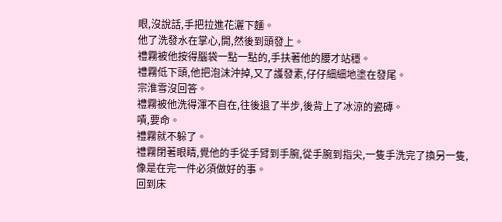眼,沒說話,手把拉進花灑下麵。
他了洗發水在掌心,開,然後到頭發上。
禮霧被他按得腦袋一點一點的,手扶著他的腰才站穩。
禮霧低下頭,他把泡沫沖掉,又了護發素,仔仔細細地塗在發尾。
宗淮雪沒回答。
禮霧被他洗得渾不自在,往後退了半步,後背上了冰涼的瓷磚。
嘖,要命。
禮霧就不躲了。
禮霧閉著眼睛,覺他的手從手臂到手腕,從手腕到指尖,一隻手洗完了換另一隻,像是在完一件必須做好的事。
回到床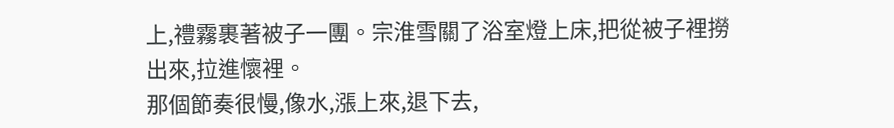上,禮霧裹著被子一團。宗淮雪關了浴室燈上床,把從被子裡撈出來,拉進懷裡。
那個節奏很慢,像水,漲上來,退下去,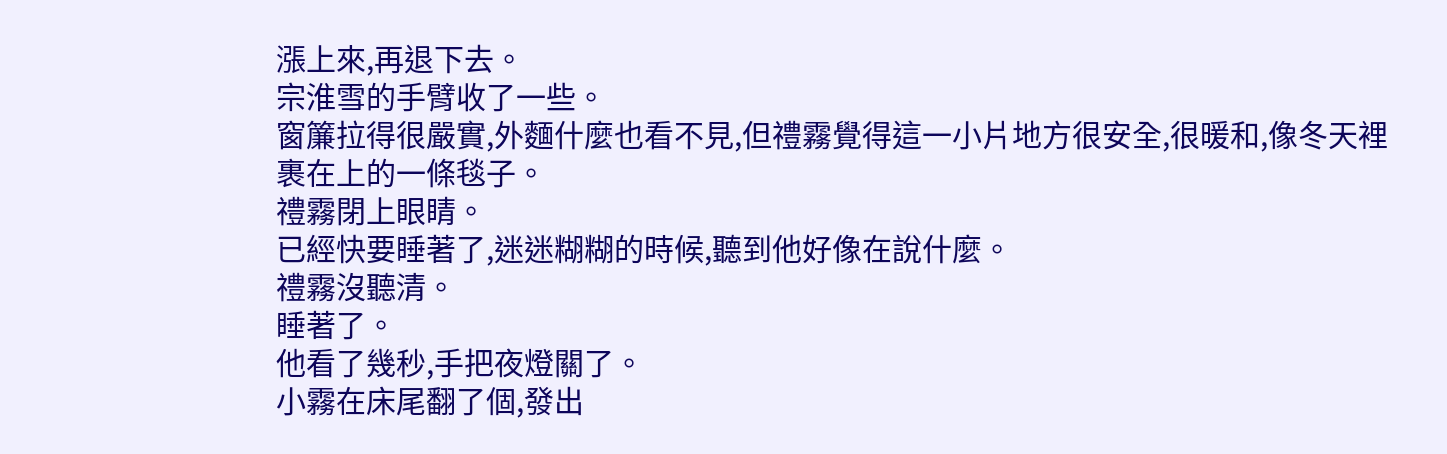漲上來,再退下去。
宗淮雪的手臂收了一些。
窗簾拉得很嚴實,外麵什麼也看不見,但禮霧覺得這一小片地方很安全,很暖和,像冬天裡裹在上的一條毯子。
禮霧閉上眼睛。
已經快要睡著了,迷迷糊糊的時候,聽到他好像在說什麼。
禮霧沒聽清。
睡著了。
他看了幾秒,手把夜燈關了。
小霧在床尾翻了個,發出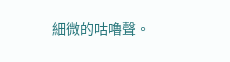細微的咕嚕聲。